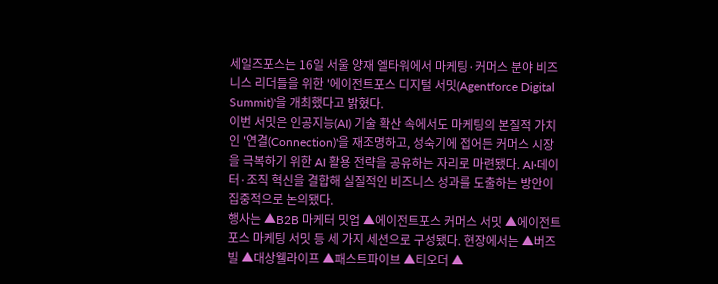세일즈포스는 16일 서울 양재 엘타워에서 마케팅·커머스 분야 비즈니스 리더들을 위한 '에이전트포스 디지털 서밋(Agentforce Digital Summit)'을 개최했다고 밝혔다.
이번 서밋은 인공지능(AI) 기술 확산 속에서도 마케팅의 본질적 가치인 '연결(Connection)'을 재조명하고, 성숙기에 접어든 커머스 시장을 극복하기 위한 AI 활용 전략을 공유하는 자리로 마련됐다. AI·데이터·조직 혁신을 결합해 실질적인 비즈니스 성과를 도출하는 방안이 집중적으로 논의됐다.
행사는 ▲B2B 마케터 밋업 ▲에이전트포스 커머스 서밋 ▲에이전트포스 마케팅 서밋 등 세 가지 세션으로 구성됐다. 현장에서는 ▲버즈빌 ▲대상웰라이프 ▲패스트파이브 ▲티오더 ▲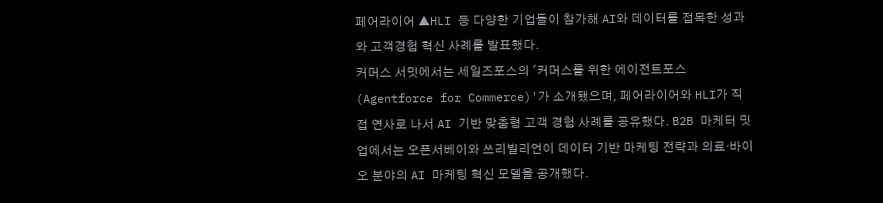페어라이어 ▲HLI 등 다양한 기업들이 참가해 AI와 데이터를 접목한 성과와 고객경험 혁신 사례를 발표했다.
커머스 서밋에서는 세일즈포스의 '커머스를 위한 에이전트포스(Agentforce for Commerce)'가 소개됐으며, 페어라이어와 HLI가 직접 연사로 나서 AI 기반 맞춤형 고객 경험 사례를 공유했다. B2B 마케터 밋업에서는 오픈서베이와 쓰리빌리언이 데이터 기반 마케팅 전략과 의료·바이오 분야의 AI 마케팅 혁신 모델을 공개했다.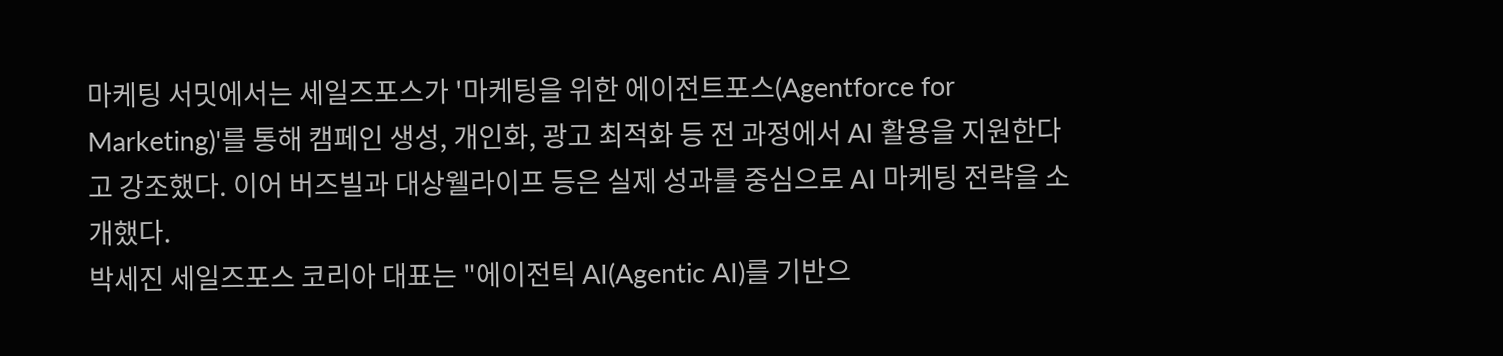마케팅 서밋에서는 세일즈포스가 '마케팅을 위한 에이전트포스(Agentforce for Marketing)'를 통해 캠페인 생성, 개인화, 광고 최적화 등 전 과정에서 AI 활용을 지원한다고 강조했다. 이어 버즈빌과 대상웰라이프 등은 실제 성과를 중심으로 AI 마케팅 전략을 소개했다.
박세진 세일즈포스 코리아 대표는 "에이전틱 AI(Agentic AI)를 기반으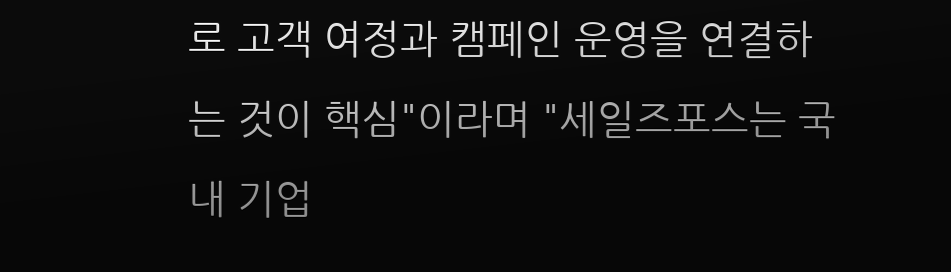로 고객 여정과 캠페인 운영을 연결하는 것이 핵심"이라며 "세일즈포스는 국내 기업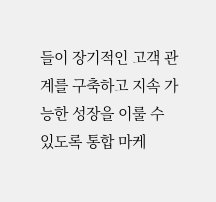들이 장기적인 고객 관계를 구축하고 지속 가능한 성장을 이룰 수 있도록 통합 마케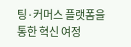팅·커머스 플랫폼을 통한 혁신 여정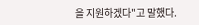을 지원하겠다"고 말했다.